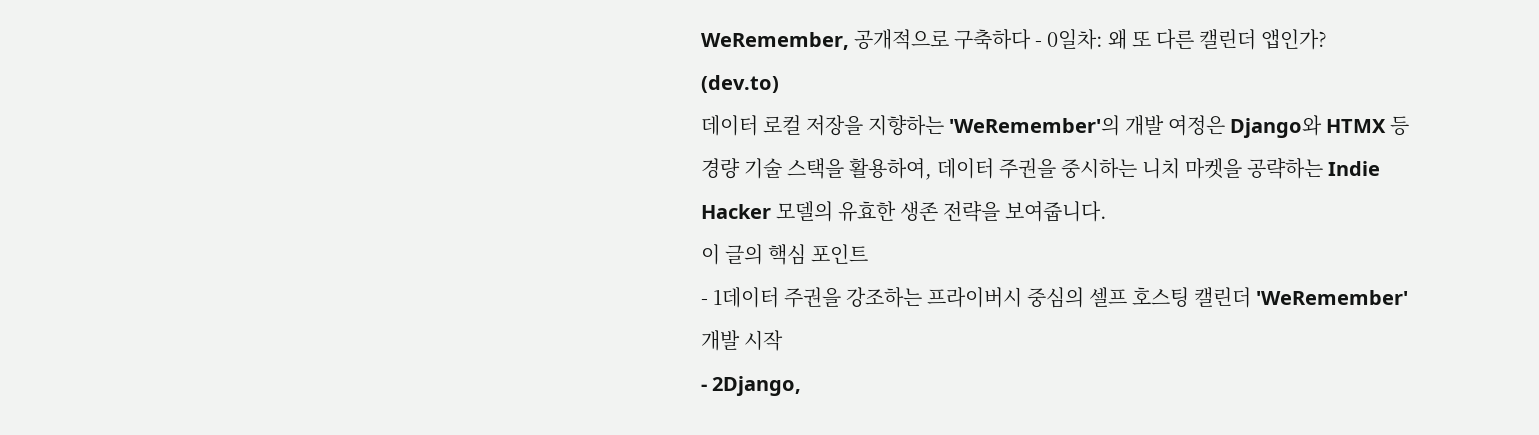WeRemember, 공개적으로 구축하다 - 0일차: 왜 또 다른 캘린더 앱인가?
(dev.to)
데이터 로컬 저장을 지향하는 'WeRemember'의 개발 여정은 Django와 HTMX 등 경량 기술 스택을 활용하여, 데이터 주권을 중시하는 니치 마켓을 공략하는 Indie Hacker 모델의 유효한 생존 전략을 보여줍니다.
이 글의 핵심 포인트
- 1데이터 주권을 강조하는 프라이버시 중심의 셀프 호스팅 캘린더 'WeRemember' 개발 시작
- 2Django,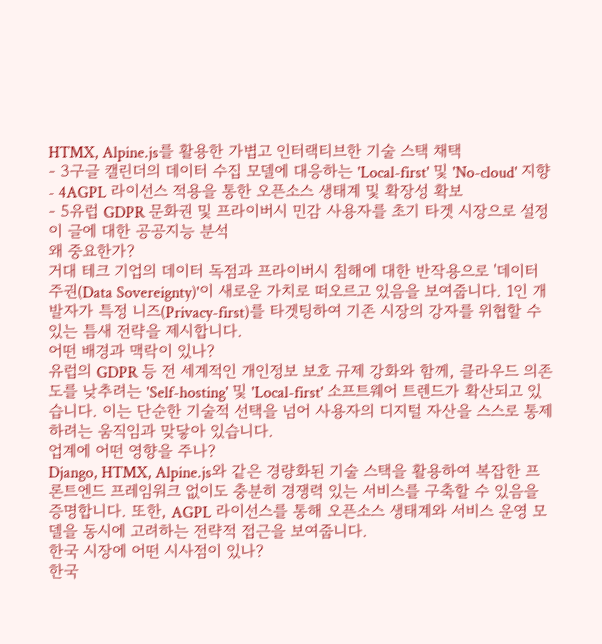HTMX, Alpine.js를 활용한 가볍고 인터랙티브한 기술 스택 채택
- 3구글 캘린더의 데이터 수집 모델에 대응하는 'Local-first' 및 'No-cloud' 지향
- 4AGPL 라이선스 적용을 통한 오픈소스 생태계 및 확장성 확보
- 5유럽 GDPR 문화권 및 프라이버시 민감 사용자를 초기 타겟 시장으로 설정
이 글에 대한 공공지능 분석
왜 중요한가?
거대 테크 기업의 데이터 독점과 프라이버시 침해에 대한 반작용으로 '데이터 주권(Data Sovereignty)'이 새로운 가치로 떠오르고 있음을 보여줍니다. 1인 개발자가 특정 니즈(Privacy-first)를 타겟팅하여 기존 시장의 강자를 위협할 수 있는 틈새 전략을 제시합니다.
어떤 배경과 맥락이 있나?
유럽의 GDPR 등 전 세계적인 개인정보 보호 규제 강화와 함께, 클라우드 의존도를 낮추려는 'Self-hosting' 및 'Local-first' 소프트웨어 트렌드가 확산되고 있습니다. 이는 단순한 기술적 선택을 넘어 사용자의 디지털 자산을 스스로 통제하려는 움직임과 맞닿아 있습니다.
업계에 어떤 영향을 주나?
Django, HTMX, Alpine.js와 같은 경량화된 기술 스택을 활용하여 복잡한 프론트엔드 프레임워크 없이도 충분히 경쟁력 있는 서비스를 구축할 수 있음을 증명합니다. 또한, AGPL 라이선스를 통해 오픈소스 생태계와 서비스 운영 모델을 동시에 고려하는 전략적 접근을 보여줍니다.
한국 시장에 어떤 시사점이 있나?
한국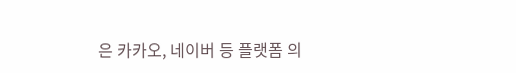은 카카오, 네이버 등 플랫폼 의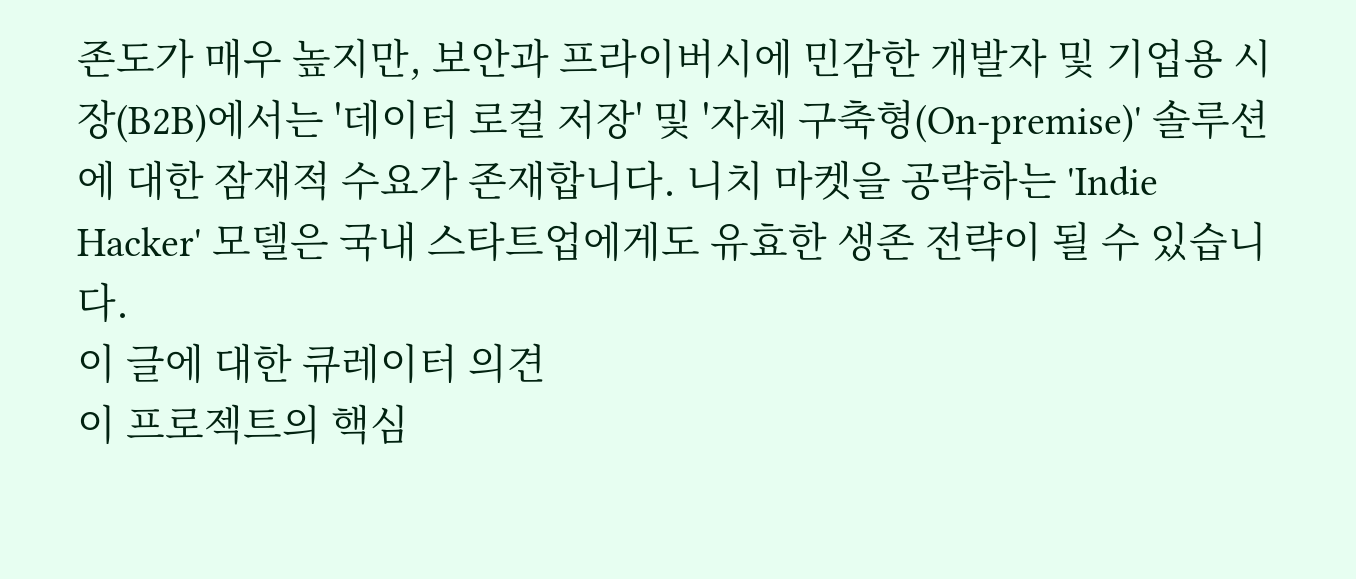존도가 매우 높지만, 보안과 프라이버시에 민감한 개발자 및 기업용 시장(B2B)에서는 '데이터 로컬 저장' 및 '자체 구축형(On-premise)' 솔루션에 대한 잠재적 수요가 존재합니다. 니치 마켓을 공략하는 'Indie Hacker' 모델은 국내 스타트업에게도 유효한 생존 전략이 될 수 있습니다.
이 글에 대한 큐레이터 의견
이 프로젝트의 핵심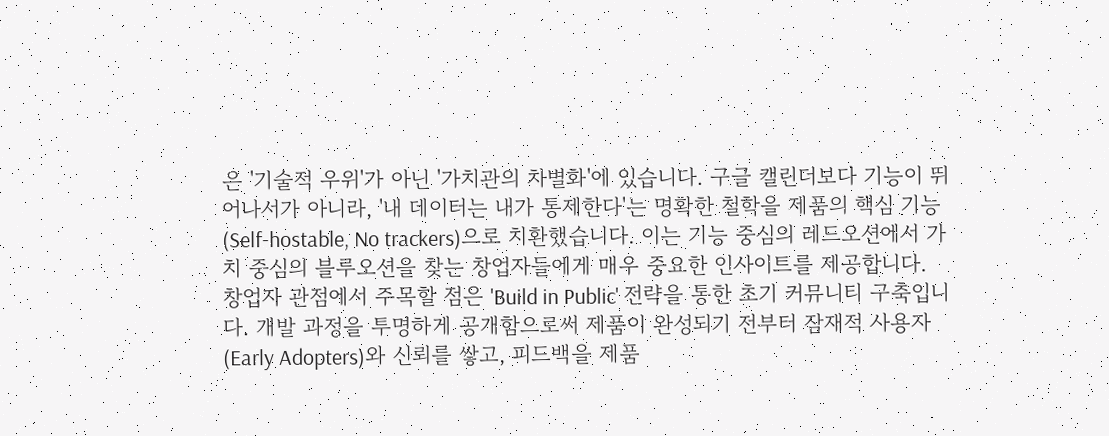은 '기술적 우위'가 아닌 '가치관의 차별화'에 있습니다. 구글 캘린더보다 기능이 뛰어나서가 아니라, '내 데이터는 내가 통제한다'는 명확한 철학을 제품의 핵심 기능(Self-hostable, No trackers)으로 치환했습니다. 이는 기능 중심의 레드오션에서 가치 중심의 블루오션을 찾는 창업자들에게 매우 중요한 인사이트를 제공합니다.
창업자 관점에서 주목할 점은 'Build in Public' 전략을 통한 초기 커뮤니티 구축입니다. 개발 과정을 투명하게 공개함으로써 제품이 완성되기 전부터 잠재적 사용자(Early Adopters)와 신뢰를 쌓고, 피드백을 제품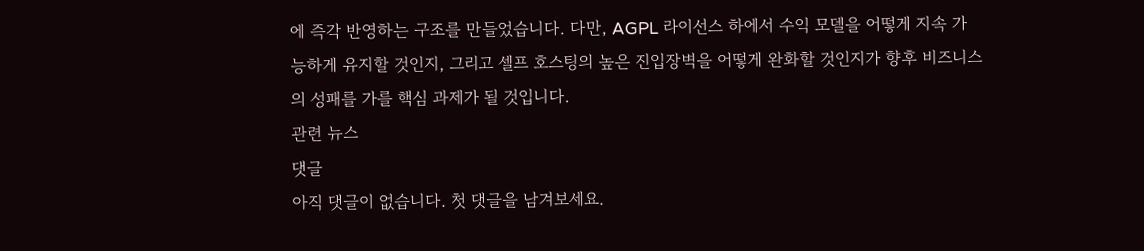에 즉각 반영하는 구조를 만들었습니다. 다만, AGPL 라이선스 하에서 수익 모델을 어떻게 지속 가능하게 유지할 것인지, 그리고 셀프 호스팅의 높은 진입장벽을 어떻게 완화할 것인지가 향후 비즈니스의 성패를 가를 핵심 과제가 될 것입니다.
관련 뉴스
댓글
아직 댓글이 없습니다. 첫 댓글을 남겨보세요.